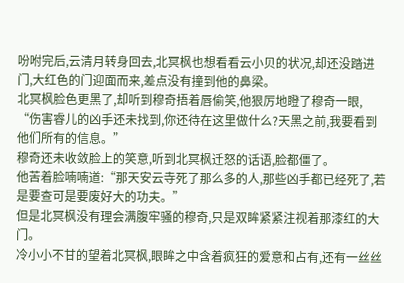吩咐完后,云清月转身回去,北冥枫也想看看云小贝的状况,却还没踏进门,大红色的门迎面而来,差点没有撞到他的鼻梁。
北冥枫脸色更黑了,却听到穆奇捂着唇偷笑,他狠厉地瞪了穆奇一眼,
“伤害睿儿的凶手还未找到,你还待在这里做什么?天黑之前,我要看到他们所有的信息。”
穆奇还未收敛脸上的笑意,听到北冥枫迁怒的话语,脸都僵了。
他苦着脸喃喃道:“那天安云寺死了那么多的人,那些凶手都已经死了,若是要查可是要废好大的功夫。”
但是北冥枫没有理会满腹牢骚的穆奇,只是双眸紧紧注视着那漆红的大门。
冷小小不甘的望着北冥枫,眼眸之中含着疯狂的爱意和占有,还有一丝丝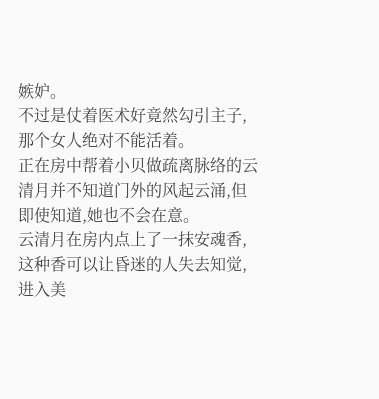嫉妒。
不过是仗着医术好竟然勾引主子,那个女人绝对不能活着。
正在房中帮着小贝做疏离脉络的云清月并不知道门外的风起云涌,但即使知道,她也不会在意。
云清月在房内点上了一抹安魂香,这种香可以让昏迷的人失去知觉,进入美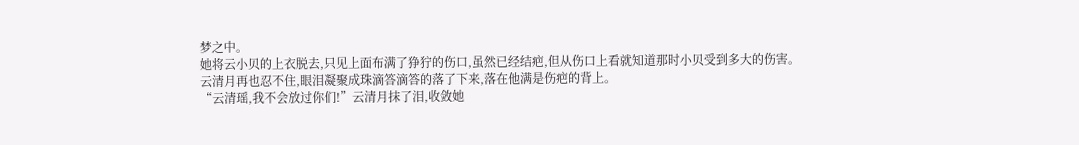梦之中。
她将云小贝的上衣脱去,只见上面布满了狰狞的伤口,虽然已经结疤,但从伤口上看就知道那时小贝受到多大的伤害。
云清月再也忍不住,眼泪凝聚成珠滴答滴答的落了下来,落在他满是伤疤的背上。
“云清瑶,我不会放过你们!”云清月抹了泪,收敛她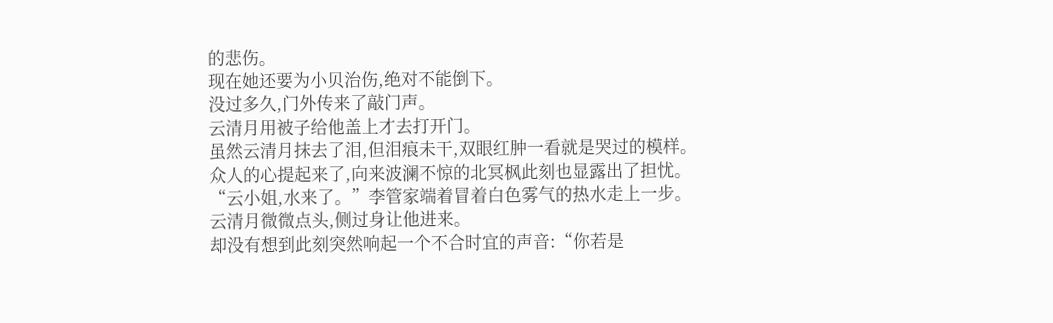的悲伤。
现在她还要为小贝治伤,绝对不能倒下。
没过多久,门外传来了敲门声。
云清月用被子给他盖上才去打开门。
虽然云清月抹去了泪,但泪痕未干,双眼红肿一看就是哭过的模样。
众人的心提起来了,向来波澜不惊的北冥枫此刻也显露出了担忧。
“云小姐,水来了。”李管家端着冒着白色雾气的热水走上一步。
云清月微微点头,侧过身让他进来。
却没有想到此刻突然响起一个不合时宜的声音:“你若是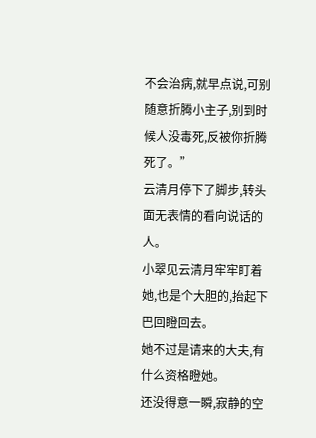不会治病,就早点说,可别随意折腾小主子,别到时候人没毒死,反被你折腾死了。”
云清月停下了脚步,转头面无表情的看向说话的人。
小翠见云清月牢牢盯着她,也是个大胆的,抬起下巴回瞪回去。
她不过是请来的大夫,有什么资格瞪她。
还没得意一瞬,寂静的空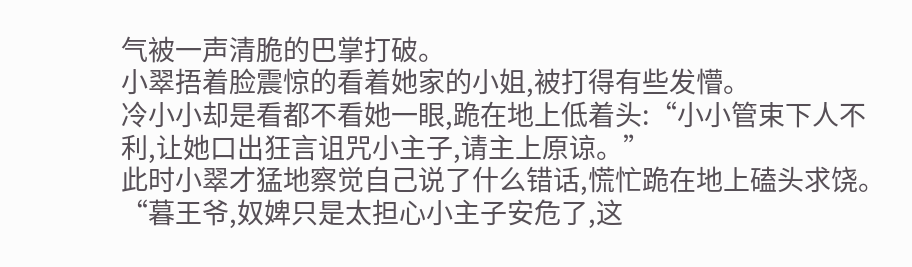气被一声清脆的巴掌打破。
小翠捂着脸震惊的看着她家的小姐,被打得有些发懵。
冷小小却是看都不看她一眼,跪在地上低着头:“小小管束下人不利,让她口出狂言诅咒小主子,请主上原谅。”
此时小翠才猛地察觉自己说了什么错话,慌忙跪在地上磕头求饶。
“暮王爷,奴婢只是太担心小主子安危了,这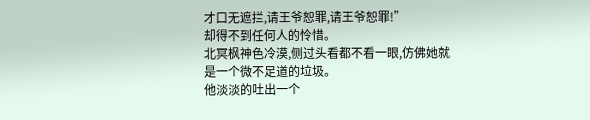才口无遮拦,请王爷恕罪,请王爷恕罪!”
却得不到任何人的怜惜。
北冥枫神色冷漠,侧过头看都不看一眼,仿佛她就是一个微不足道的垃圾。
他淡淡的吐出一个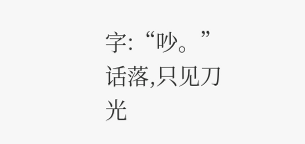字:“吵。”
话落,只见刀光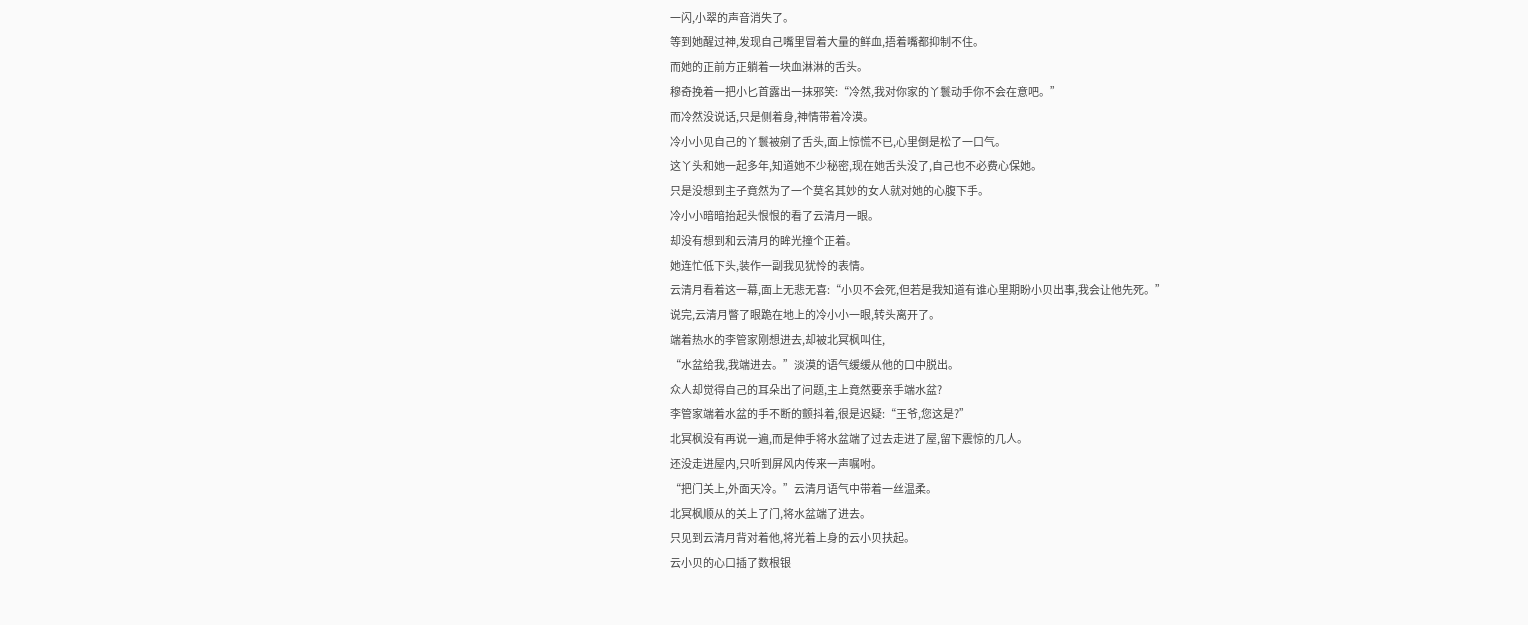一闪,小翠的声音消失了。
等到她醒过神,发现自己嘴里冒着大量的鲜血,捂着嘴都抑制不住。
而她的正前方正躺着一块血淋淋的舌头。
穆奇挽着一把小匕首露出一抹邪笑:“冷然,我对你家的丫鬟动手你不会在意吧。”
而冷然没说话,只是侧着身,神情带着冷漠。
冷小小见自己的丫鬟被剜了舌头,面上惊慌不已,心里倒是松了一口气。
这丫头和她一起多年,知道她不少秘密,现在她舌头没了,自己也不必费心保她。
只是没想到主子竟然为了一个莫名其妙的女人就对她的心腹下手。
冷小小暗暗抬起头恨恨的看了云清月一眼。
却没有想到和云清月的眸光撞个正着。
她连忙低下头,装作一副我见犹怜的表情。
云清月看着这一幕,面上无悲无喜:“小贝不会死,但若是我知道有谁心里期盼小贝出事,我会让他先死。”
说完,云清月瞥了眼跪在地上的冷小小一眼,转头离开了。
端着热水的李管家刚想进去,却被北冥枫叫住,
“水盆给我,我端进去。”淡漠的语气缓缓从他的口中脱出。
众人却觉得自己的耳朵出了问题,主上竟然要亲手端水盆?
李管家端着水盆的手不断的颤抖着,很是迟疑:“王爷,您这是?”
北冥枫没有再说一遍,而是伸手将水盆端了过去走进了屋,留下震惊的几人。
还没走进屋内,只听到屏风内传来一声嘱咐。
“把门关上,外面天冷。”云清月语气中带着一丝温柔。
北冥枫顺从的关上了门,将水盆端了进去。
只见到云清月背对着他,将光着上身的云小贝扶起。
云小贝的心口插了数根银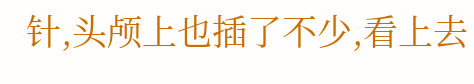针,头颅上也插了不少,看上去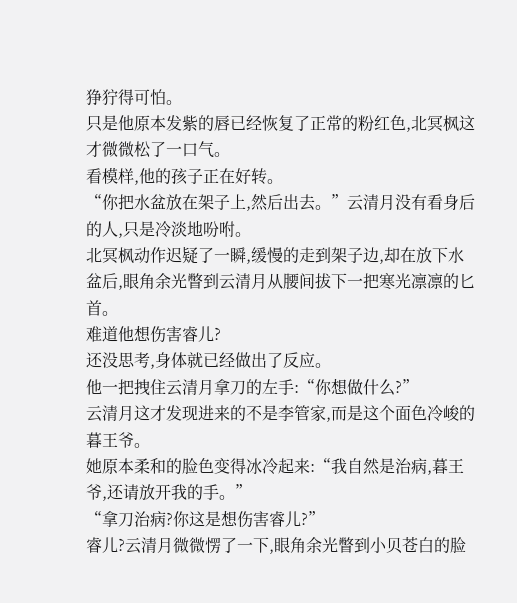狰狞得可怕。
只是他原本发紫的唇已经恢复了正常的粉红色,北冥枫这才微微松了一口气。
看模样,他的孩子正在好转。
“你把水盆放在架子上,然后出去。”云清月没有看身后的人,只是冷淡地吩咐。
北冥枫动作迟疑了一瞬,缓慢的走到架子边,却在放下水盆后,眼角余光瞥到云清月从腰间拔下一把寒光凛凛的匕首。
难道他想伤害睿儿?
还没思考,身体就已经做出了反应。
他一把拽住云清月拿刀的左手:“你想做什么?”
云清月这才发现进来的不是李管家,而是这个面色冷峻的暮王爷。
她原本柔和的脸色变得冰冷起来:“我自然是治病,暮王爷,还请放开我的手。”
“拿刀治病?你这是想伤害睿儿?”
睿儿?云清月微微愣了一下,眼角余光瞥到小贝苍白的脸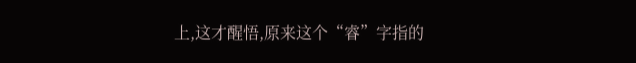上,这才醒悟,原来这个“睿”字指的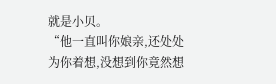就是小贝。
“他一直叫你娘亲,还处处为你着想,没想到你竟然想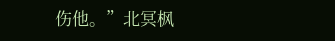伤他。”北冥枫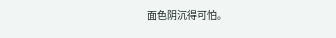面色阴沉得可怕。